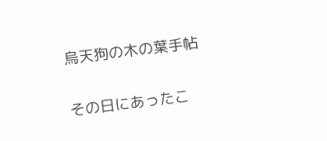烏天狗の木の葉手帖

その日にあったこ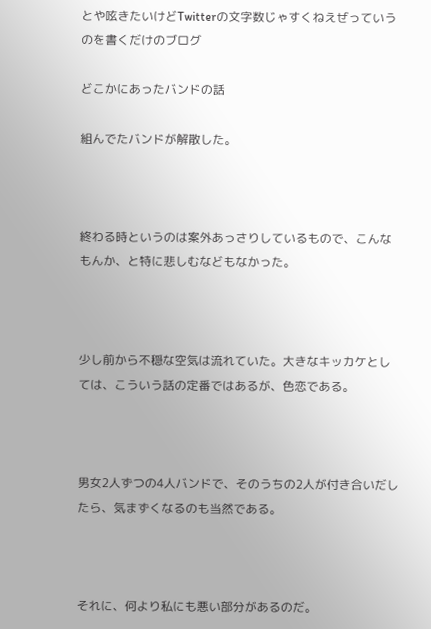とや呟きたいけどTwitterの文字数じゃすくねえぜっていうのを書くだけのブログ

どこかにあったバンドの話

組んでたバンドが解散した。



終わる時というのは案外あっさりしているもので、こんなもんか、と特に悲しむなどもなかった。



少し前から不穏な空気は流れていた。大きなキッカケとしては、こういう話の定番ではあるが、色恋である。



男女2人ずつの4人バンドで、そのうちの2人が付き合いだしたら、気まずくなるのも当然である。



それに、何より私にも悪い部分があるのだ。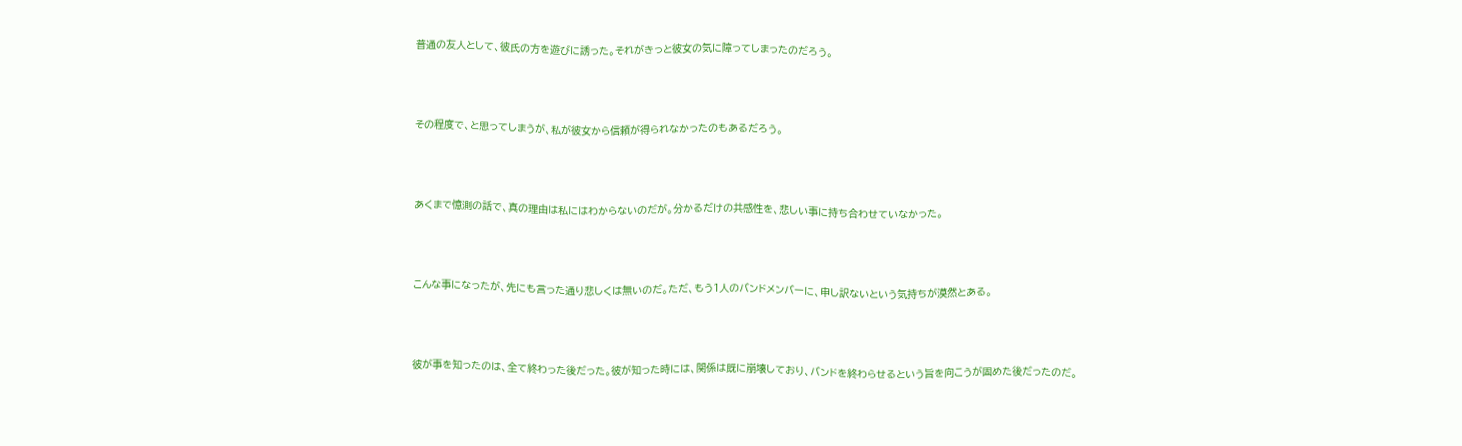普通の友人として、彼氏の方を遊びに誘った。それがきっと彼女の気に障ってしまったのだろう。



その程度で、と思ってしまうが、私が彼女から信頼が得られなかったのもあるだろう。



あくまで憶測の話で、真の理由は私にはわからないのだが。分かるだけの共感性を、悲しい事に持ち合わせていなかった。



こんな事になったが、先にも言った通り悲しくは無いのだ。ただ、もう1人のバンドメンバーに、申し訳ないという気持ちが漠然とある。



彼が事を知ったのは、全て終わった後だった。彼が知った時には、関係は既に崩壊しており、バンドを終わらせるという旨を向こうが固めた後だったのだ。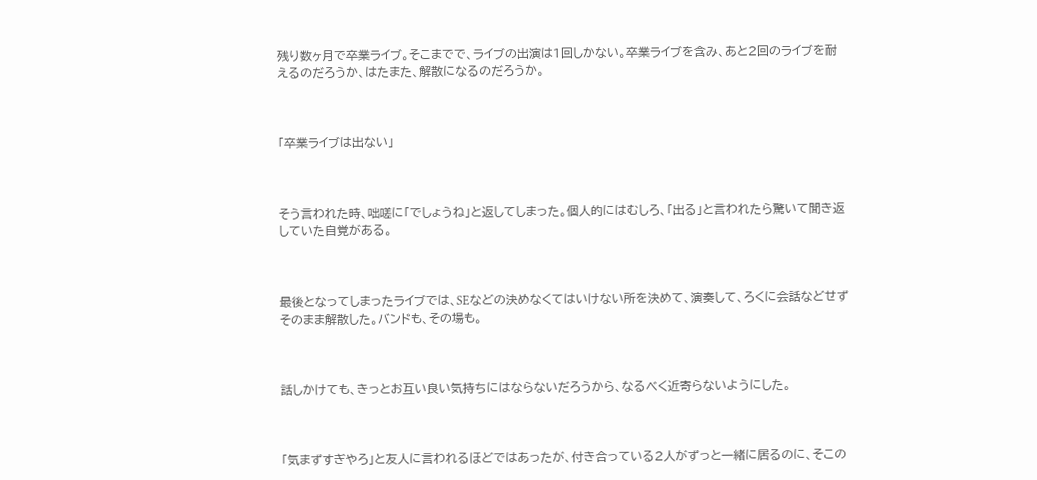残り数ヶ月で卒業ライブ。そこまでで、ライブの出演は1回しかない。卒業ライブを含み、あと2回のライブを耐えるのだろうか、はたまた、解散になるのだろうか。



「卒業ライブは出ない」



そう言われた時、咄嗟に「でしょうね」と返してしまった。個人的にはむしろ、「出る」と言われたら驚いて聞き返していた自覚がある。



最後となってしまったライブでは、SEなどの決めなくてはいけない所を決めて、演奏して、ろくに会話などせずそのまま解散した。バンドも、その場も。



話しかけても、きっとお互い良い気持ちにはならないだろうから、なるべく近寄らないようにした。



「気まずすぎやろ」と友人に言われるほどではあったが、付き合っている2人がずっと一緒に居るのに、そこの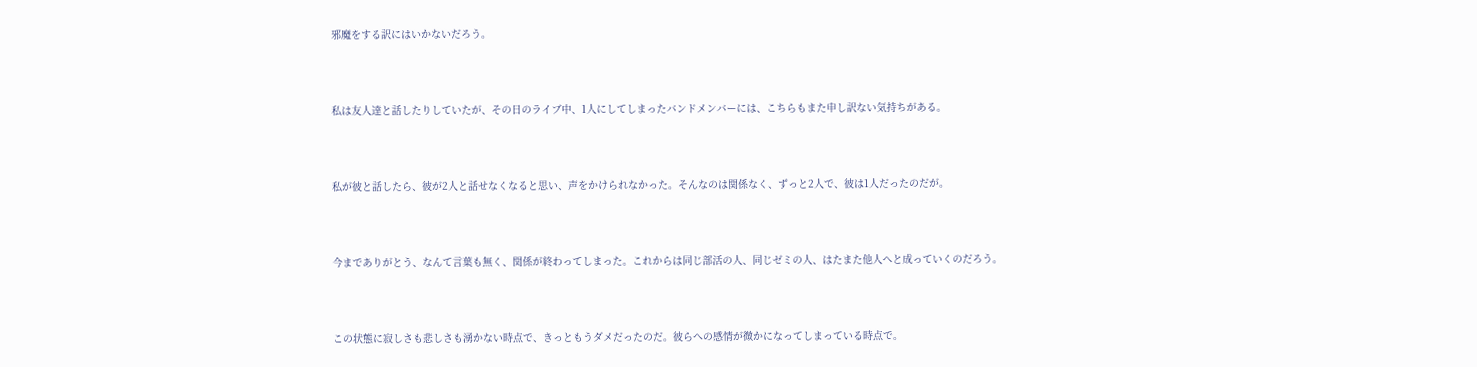邪魔をする訳にはいかないだろう。



私は友人達と話したりしていたが、その日のライブ中、1人にしてしまったバンドメンバーには、こちらもまた申し訳ない気持ちがある。



私が彼と話したら、彼が2人と話せなくなると思い、声をかけられなかった。そんなのは関係なく、ずっと2人で、彼は1人だったのだが。



今までありがとう、なんて言葉も無く、関係が終わってしまった。これからは同じ部活の人、同じゼミの人、はたまた他人へと成っていくのだろう。



この状態に寂しさも悲しさも湧かない時点で、きっともうダメだったのだ。彼らへの感情が微かになってしまっている時点で。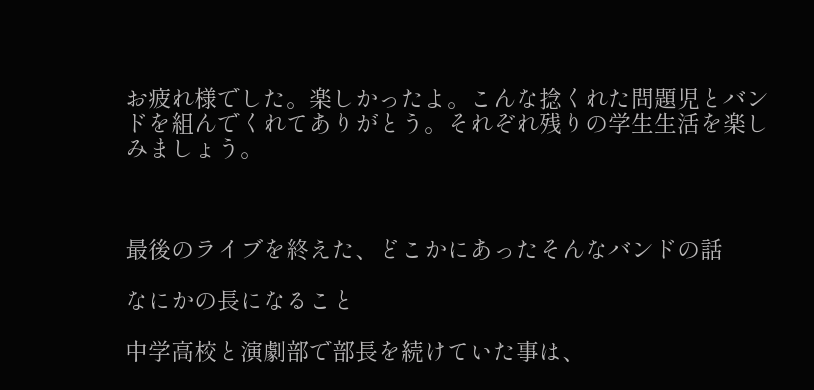お疲れ様でした。楽しかったよ。こんな捻くれた問題児とバンドを組んでくれてありがとう。それぞれ残りの学生生活を楽しみましょう。



最後のライブを終えた、どこかにあったそんなバンドの話

なにかの長になること

中学高校と演劇部で部長を続けていた事は、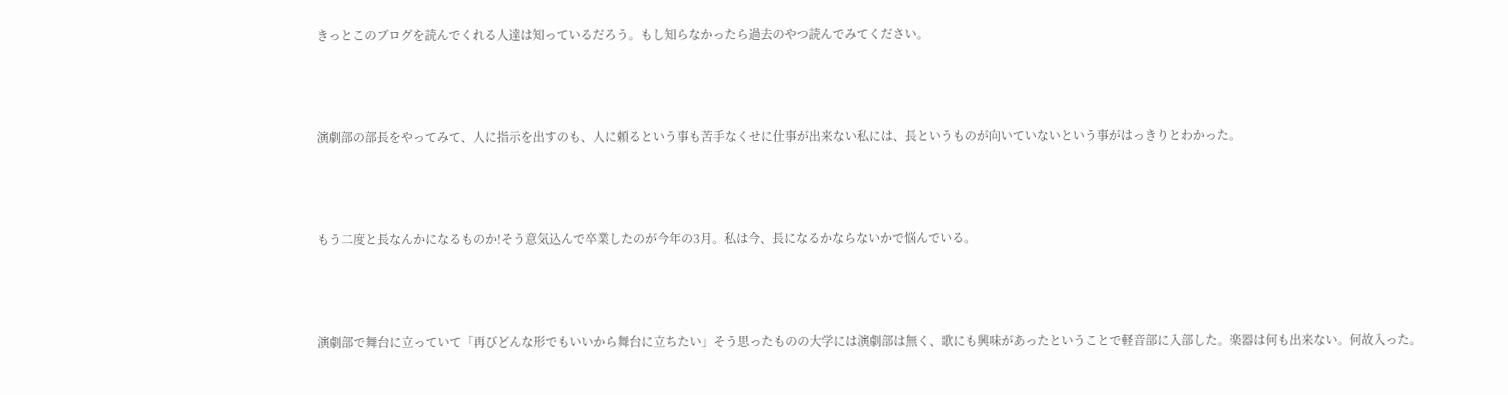きっとこのブログを読んでくれる人達は知っているだろう。もし知らなかったら過去のやつ読んでみてください。



演劇部の部長をやってみて、人に指示を出すのも、人に頼るという事も苦手なくせに仕事が出来ない私には、長というものが向いていないという事がはっきりとわかった。



もう二度と長なんかになるものか!そう意気込んで卒業したのが今年の3月。私は今、長になるかならないかで悩んでいる。



演劇部で舞台に立っていて「再びどんな形でもいいから舞台に立ちたい」そう思ったものの大学には演劇部は無く、歌にも興味があったということで軽音部に入部した。楽器は何も出来ない。何故入った。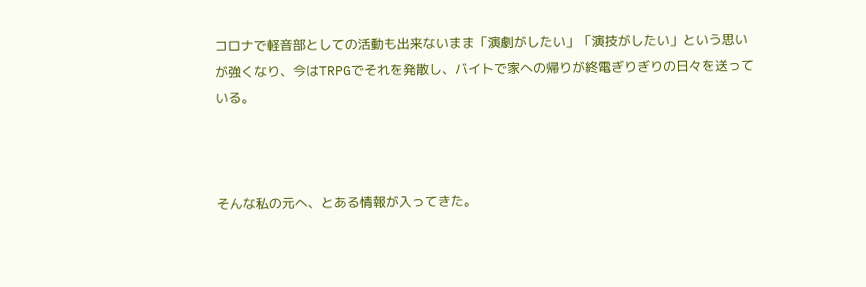コロナで軽音部としての活動も出来ないまま「演劇がしたい」「演技がしたい」という思いが強くなり、今はTRPGでそれを発散し、バイトで家への帰りが終電ぎりぎりの日々を送っている。



そんな私の元へ、とある情報が入ってきた。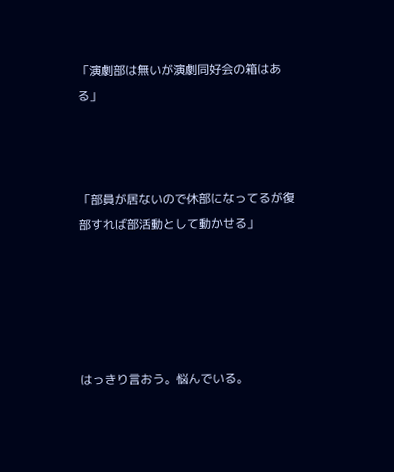「演劇部は無いが演劇同好会の箱はある」



「部員が居ないので休部になってるが復部すれば部活動として動かせる」





はっきり言おう。悩んでいる。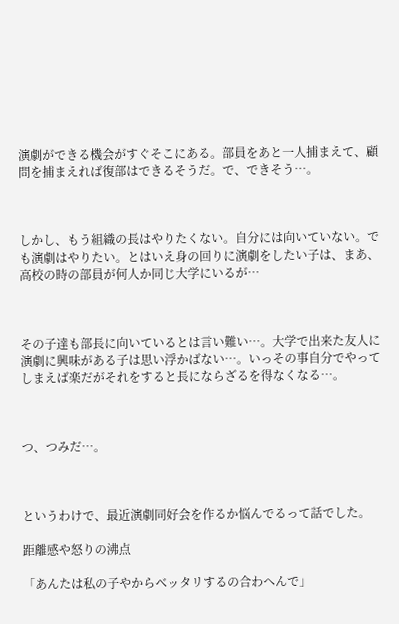演劇ができる機会がすぐそこにある。部員をあと一人捕まえて、顧問を捕まえれば復部はできるそうだ。で、できそう…。



しかし、もう組織の長はやりたくない。自分には向いていない。でも演劇はやりたい。とはいえ身の回りに演劇をしたい子は、まあ、高校の時の部員が何人か同じ大学にいるが…



その子達も部長に向いているとは言い難い…。大学で出来た友人に演劇に興味がある子は思い浮かばない…。いっその事自分でやってしまえば楽だがそれをすると長にならざるを得なくなる…。



つ、つみだ…。



というわけで、最近演劇同好会を作るか悩んでるって話でした。

距離感や怒りの沸点

「あんたは私の子やからベッタリするの合わへんで」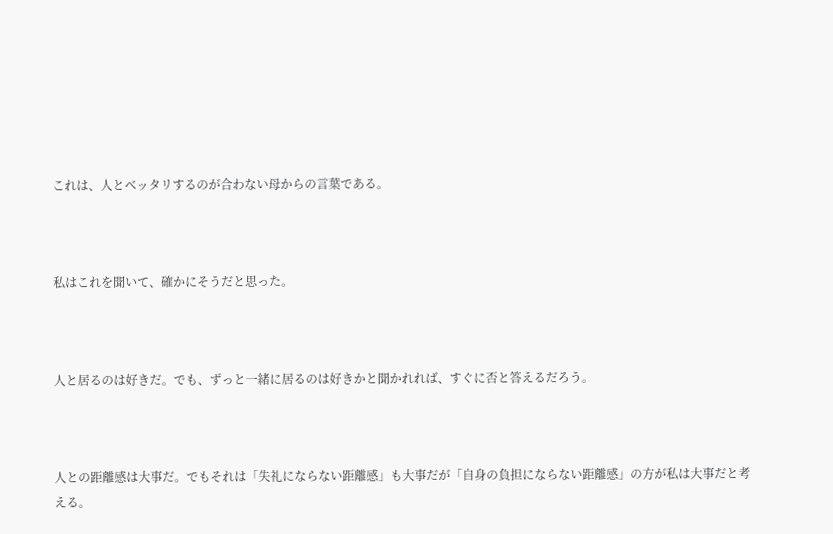これは、人とベッタリするのが合わない母からの言葉である。



私はこれを聞いて、確かにそうだと思った。



人と居るのは好きだ。でも、ずっと一緒に居るのは好きかと聞かれれば、すぐに否と答えるだろう。



人との距離感は大事だ。でもそれは「失礼にならない距離感」も大事だが「自身の負担にならない距離感」の方が私は大事だと考える。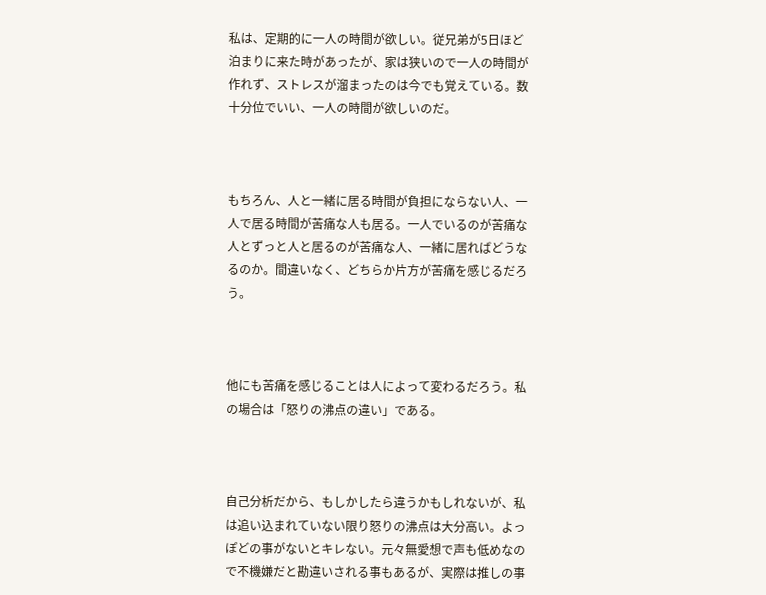私は、定期的に一人の時間が欲しい。従兄弟が5日ほど泊まりに来た時があったが、家は狭いので一人の時間が作れず、ストレスが溜まったのは今でも覚えている。数十分位でいい、一人の時間が欲しいのだ。



もちろん、人と一緒に居る時間が負担にならない人、一人で居る時間が苦痛な人も居る。一人でいるのが苦痛な人とずっと人と居るのが苦痛な人、一緒に居ればどうなるのか。間違いなく、どちらか片方が苦痛を感じるだろう。



他にも苦痛を感じることは人によって変わるだろう。私の場合は「怒りの沸点の違い」である。



自己分析だから、もしかしたら違うかもしれないが、私は追い込まれていない限り怒りの沸点は大分高い。よっぽどの事がないとキレない。元々無愛想で声も低めなので不機嫌だと勘違いされる事もあるが、実際は推しの事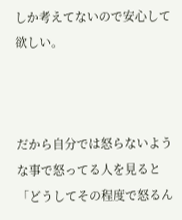しか考えてないので安心して欲しい。



だから自分では怒らないような事で怒ってる人を見ると「どうしてその程度で怒るん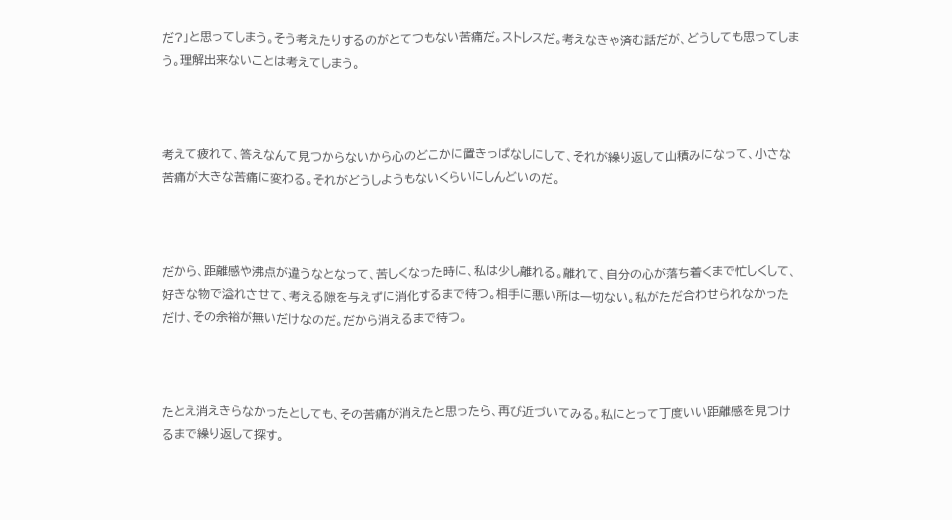だ?」と思ってしまう。そう考えたりするのがとてつもない苦痛だ。ストレスだ。考えなきゃ済む話だが、どうしても思ってしまう。理解出来ないことは考えてしまう。



考えて疲れて、答えなんて見つからないから心のどこかに置きっぱなしにして、それが繰り返して山積みになって、小さな苦痛が大きな苦痛に変わる。それがどうしようもないくらいにしんどいのだ。



だから、距離感や沸点が違うなとなって、苦しくなった時に、私は少し離れる。離れて、自分の心が落ち着くまで忙しくして、好きな物で溢れさせて、考える隙を与えずに消化するまで待つ。相手に悪い所は一切ない。私がただ合わせられなかっただけ、その余裕が無いだけなのだ。だから消えるまで待つ。



たとえ消えきらなかったとしても、その苦痛が消えたと思ったら、再び近づいてみる。私にとって丁度いい距離感を見つけるまで繰り返して探す。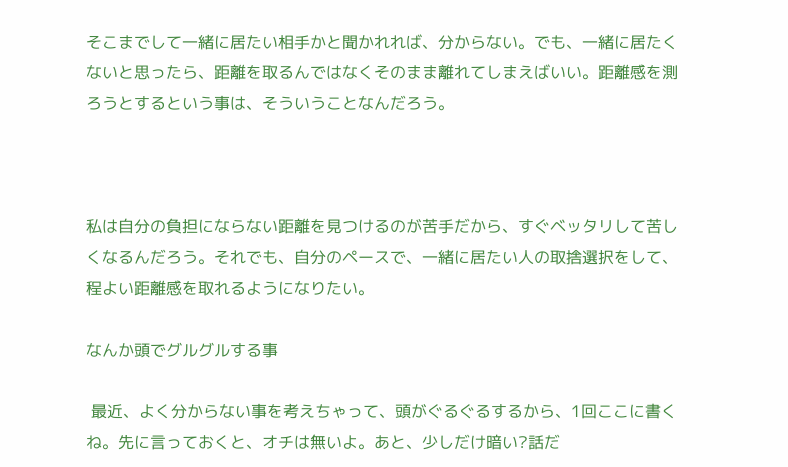そこまでして一緒に居たい相手かと聞かれれば、分からない。でも、一緒に居たくないと思ったら、距離を取るんではなくそのまま離れてしまえばいい。距離感を測ろうとするという事は、そういうことなんだろう。



私は自分の負担にならない距離を見つけるのが苦手だから、すぐベッタリして苦しくなるんだろう。それでも、自分のペースで、一緒に居たい人の取捨選択をして、程よい距離感を取れるようになりたい。

なんか頭でグルグルする事

 最近、よく分からない事を考えちゃって、頭がぐるぐるするから、1回ここに書くね。先に言っておくと、オチは無いよ。あと、少しだけ暗い?話だ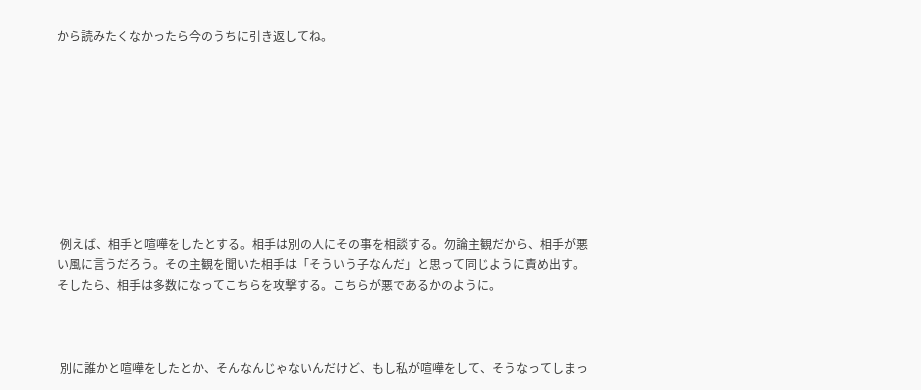から読みたくなかったら今のうちに引き返してね。









 例えば、相手と喧嘩をしたとする。相手は別の人にその事を相談する。勿論主観だから、相手が悪い風に言うだろう。その主観を聞いた相手は「そういう子なんだ」と思って同じように責め出す。そしたら、相手は多数になってこちらを攻撃する。こちらが悪であるかのように。



 別に誰かと喧嘩をしたとか、そんなんじゃないんだけど、もし私が喧嘩をして、そうなってしまっ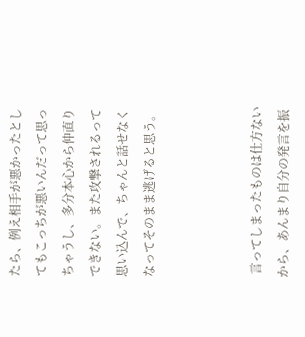たら、例え相手が悪かったとしてもこっちが悪いんだって思っちゃうし、多分本心から仲直りできない。また攻撃されるって思い込んで、ちゃんと話せなくなってそのまま逃げると思う。



 言ってしまったものは仕方ないから、あんまり自分の発言を振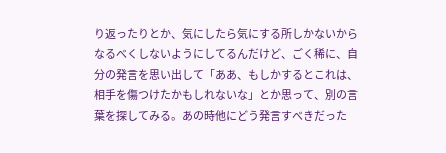り返ったりとか、気にしたら気にする所しかないからなるべくしないようにしてるんだけど、ごく稀に、自分の発言を思い出して「ああ、もしかするとこれは、相手を傷つけたかもしれないな」とか思って、別の言葉を探してみる。あの時他にどう発言すべきだった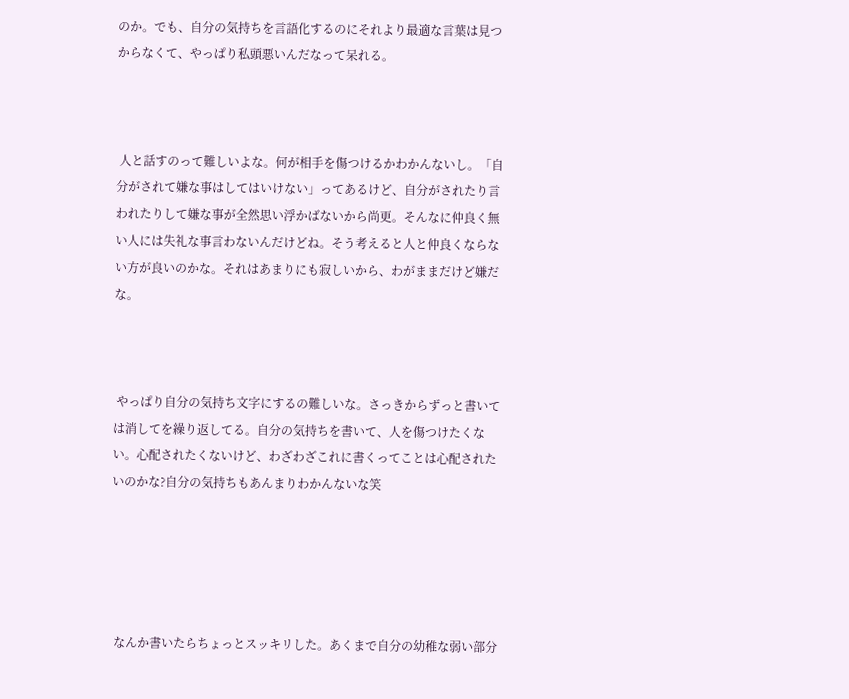のか。でも、自分の気持ちを言語化するのにそれより最適な言葉は見つからなくて、やっぱり私頭悪いんだなって呆れる。



 人と話すのって難しいよな。何が相手を傷つけるかわかんないし。「自分がされて嫌な事はしてはいけない」ってあるけど、自分がされたり言われたりして嫌な事が全然思い浮かばないから尚更。そんなに仲良く無い人には失礼な事言わないんだけどね。そう考えると人と仲良くならない方が良いのかな。それはあまりにも寂しいから、わがままだけど嫌だな。



 やっぱり自分の気持ち文字にするの難しいな。さっきからずっと書いては消してを繰り返してる。自分の気持ちを書いて、人を傷つけたくない。心配されたくないけど、わざわざこれに書くってことは心配されたいのかな?自分の気持ちもあんまりわかんないな笑





 なんか書いたらちょっとスッキリした。あくまで自分の幼稚な弱い部分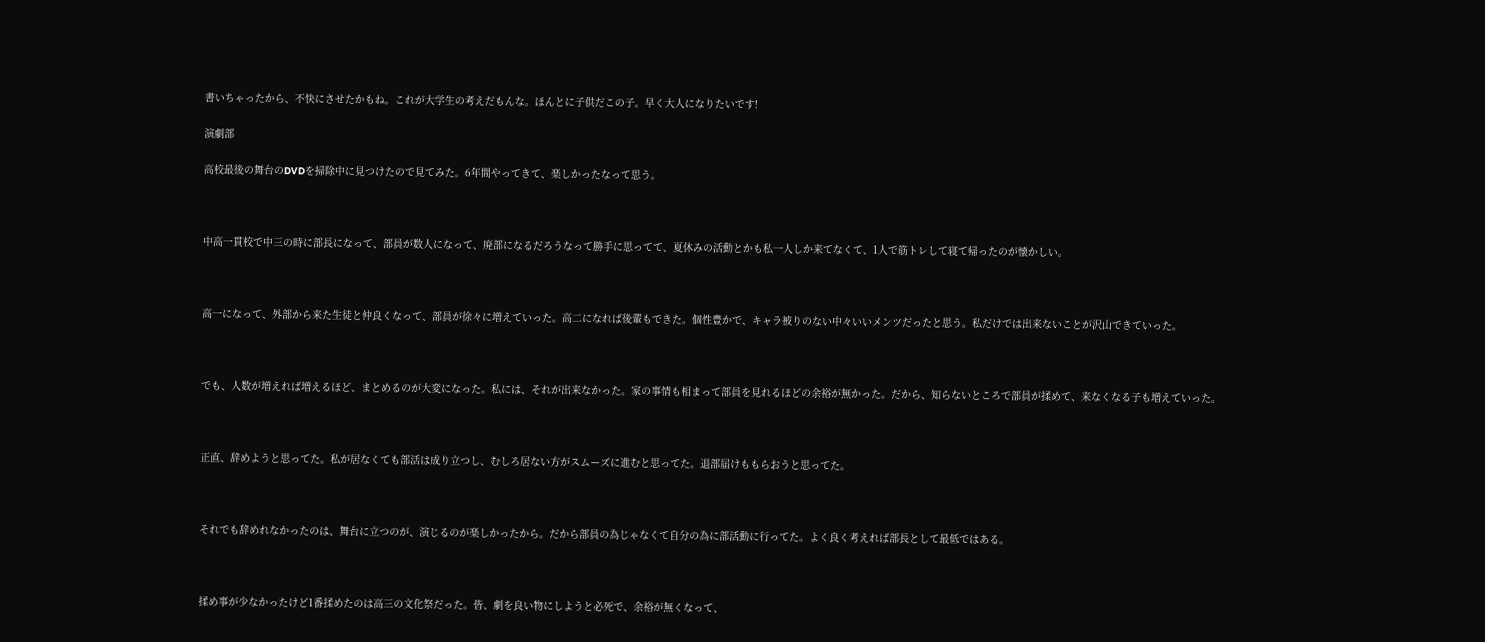書いちゃったから、不快にさせたかもね。これが大学生の考えだもんな。ほんとに子供だこの子。早く大人になりたいです!

演劇部

高校最後の舞台のDVDを掃除中に見つけたので見てみた。6年間やってきて、楽しかったなって思う。



中高一貫校で中三の時に部長になって、部員が数人になって、廃部になるだろうなって勝手に思ってて、夏休みの活動とかも私一人しか来てなくて、1人で筋トレして寝て帰ったのが懐かしい。



高一になって、外部から来た生徒と仲良くなって、部員が徐々に増えていった。高二になれば後輩もできた。個性豊かで、キャラ被りのない中々いいメンツだったと思う。私だけでは出来ないことが沢山できていった。



でも、人数が増えれば増えるほど、まとめるのが大変になった。私には、それが出来なかった。家の事情も相まって部員を見れるほどの余裕が無かった。だから、知らないところで部員が揉めて、来なくなる子も増えていった。



正直、辞めようと思ってた。私が居なくても部活は成り立つし、むしろ居ない方がスムーズに進むと思ってた。退部届けももらおうと思ってた。



それでも辞めれなかったのは、舞台に立つのが、演じるのが楽しかったから。だから部員の為じゃなくて自分の為に部活動に行ってた。よく良く考えれば部長として最低ではある。



揉め事が少なかったけど1番揉めたのは高三の文化祭だった。皆、劇を良い物にしようと必死で、余裕が無くなって、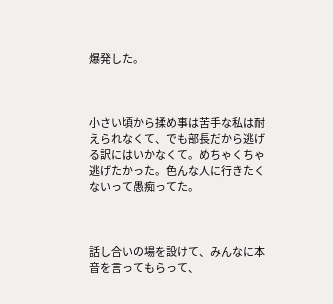爆発した。



小さい頃から揉め事は苦手な私は耐えられなくて、でも部長だから逃げる訳にはいかなくて。めちゃくちゃ逃げたかった。色んな人に行きたくないって愚痴ってた。



話し合いの場を設けて、みんなに本音を言ってもらって、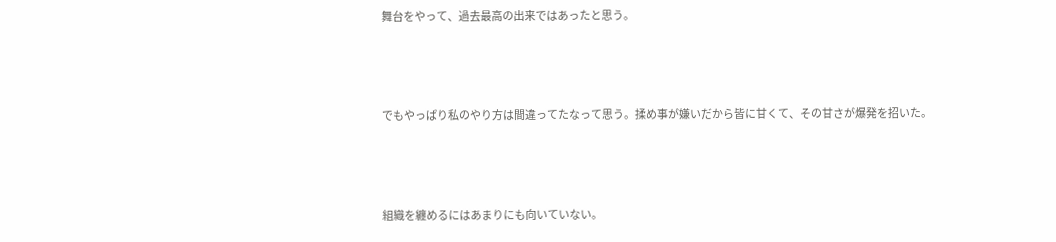舞台をやって、過去最高の出来ではあったと思う。



でもやっぱり私のやり方は間違ってたなって思う。揉め事が嫌いだから皆に甘くて、その甘さが爆発を招いた。



組織を纏めるにはあまりにも向いていない。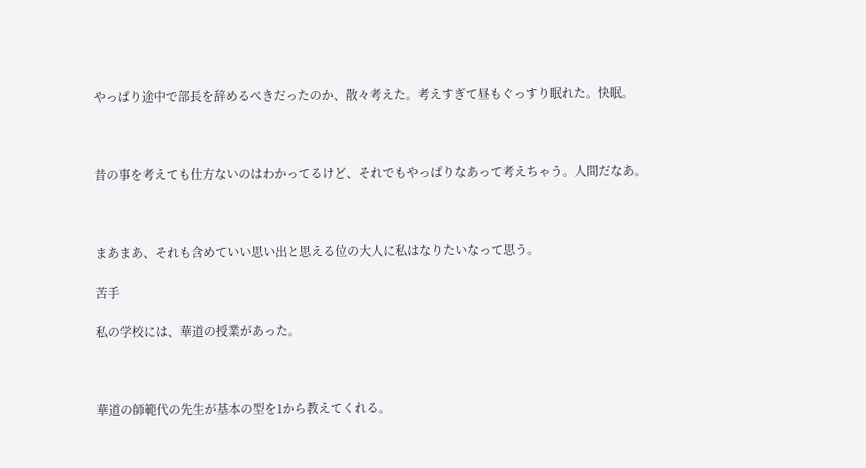やっぱり途中で部長を辞めるべきだったのか、散々考えた。考えすぎて昼もぐっすり眠れた。快眠。



昔の事を考えても仕方ないのはわかってるけど、それでもやっぱりなあって考えちゃう。人間だなあ。



まあまあ、それも含めていい思い出と思える位の大人に私はなりたいなって思う。

苦手

私の学校には、華道の授業があった。



華道の師範代の先生が基本の型を1から教えてくれる。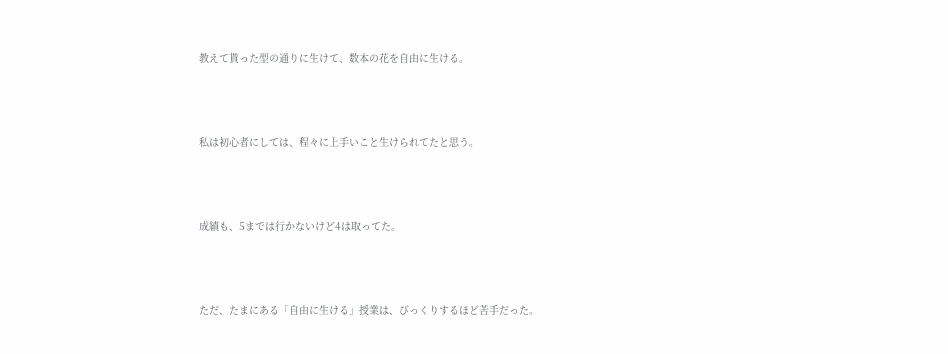教えて貰った型の通りに生けて、数本の花を自由に生ける。



私は初心者にしては、程々に上手いこと生けられてたと思う。



成績も、5までは行かないけど4は取ってた。



ただ、たまにある「自由に生ける」授業は、びっくりするほど苦手だった。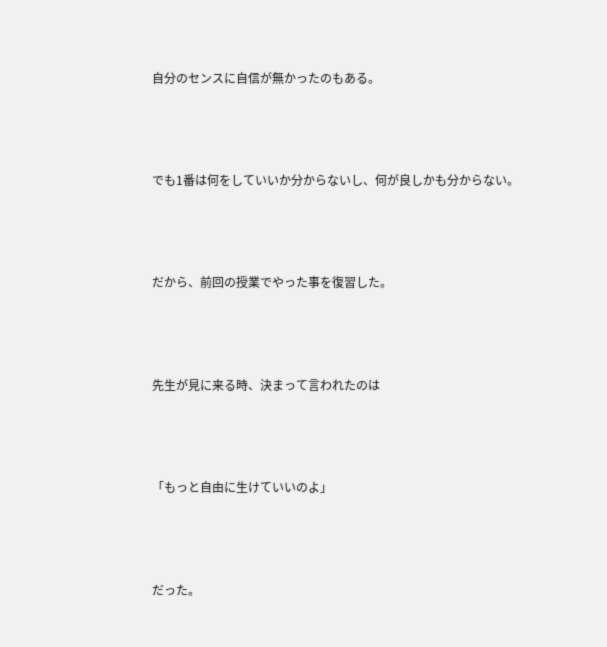自分のセンスに自信が無かったのもある。



でも1番は何をしていいか分からないし、何が良しかも分からない。



だから、前回の授業でやった事を復習した。



先生が見に来る時、決まって言われたのは



「もっと自由に生けていいのよ」



だった。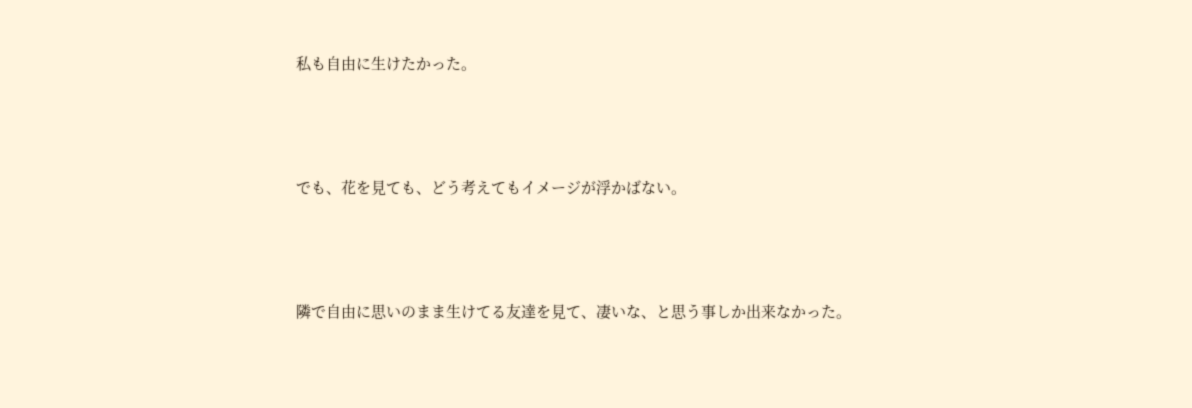私も自由に生けたかった。



でも、花を見ても、どう考えてもイメージが浮かばない。



隣で自由に思いのまま生けてる友達を見て、凄いな、と思う事しか出来なかった。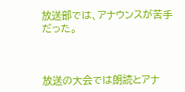放送部では、アナウンスが苦手だった。



放送の大会では朗読とアナ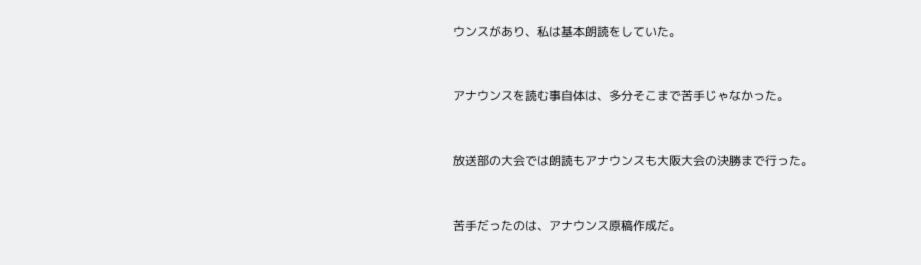ウンスがあり、私は基本朗読をしていた。



アナウンスを読む事自体は、多分そこまで苦手じゃなかった。



放送部の大会では朗読もアナウンスも大阪大会の決勝まで行った。



苦手だったのは、アナウンス原稿作成だ。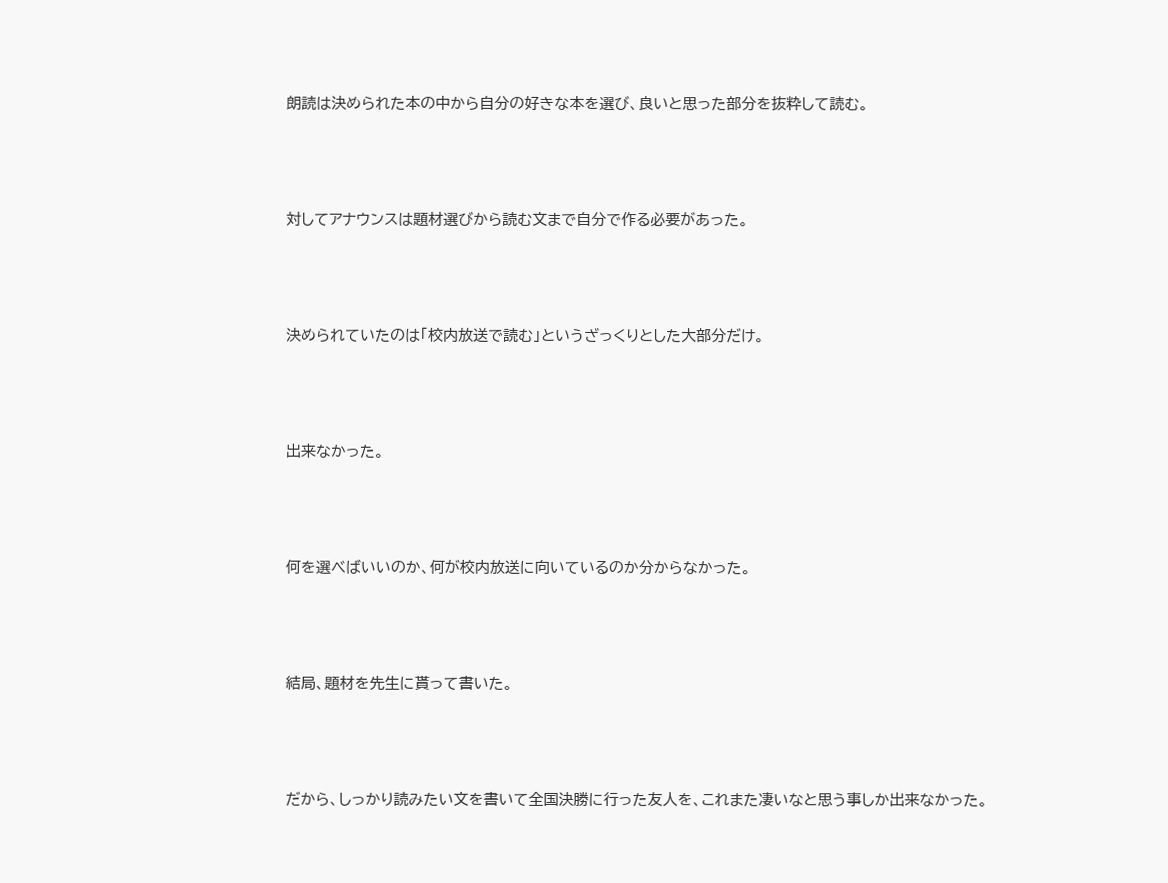朗読は決められた本の中から自分の好きな本を選び、良いと思った部分を抜粋して読む。



対してアナウンスは題材選びから読む文まで自分で作る必要があった。



決められていたのは「校内放送で読む」というざっくりとした大部分だけ。



出来なかった。



何を選べばいいのか、何が校内放送に向いているのか分からなかった。



結局、題材を先生に貰って書いた。



だから、しっかり読みたい文を書いて全国決勝に行った友人を、これまた凄いなと思う事しか出来なかった。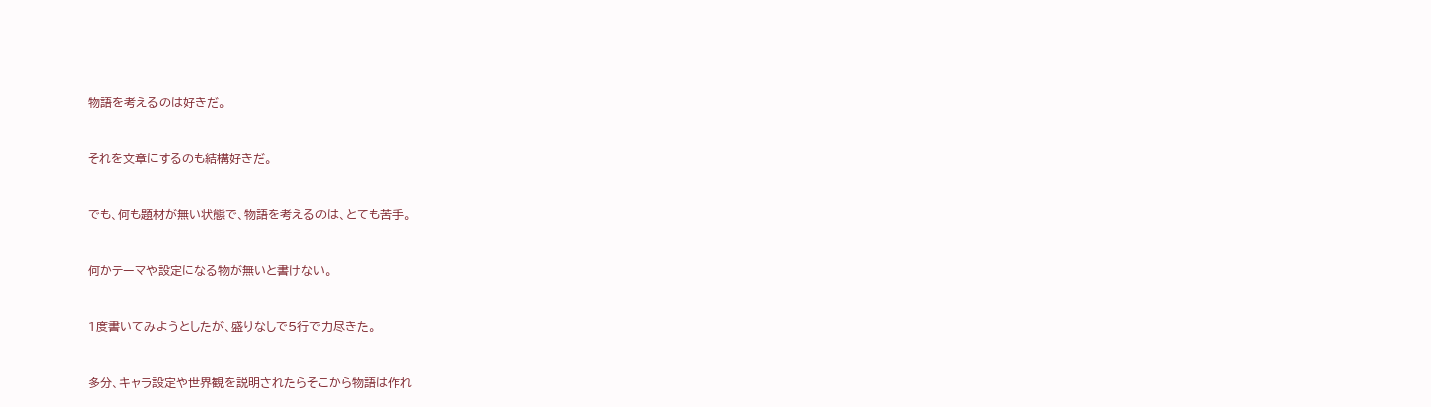物語を考えるのは好きだ。



それを文章にするのも結構好きだ。



でも、何も題材が無い状態で、物語を考えるのは、とても苦手。



何かテーマや設定になる物が無いと書けない。



1度書いてみようとしたが、盛りなしで5行で力尽きた。



多分、キャラ設定や世界観を説明されたらそこから物語は作れ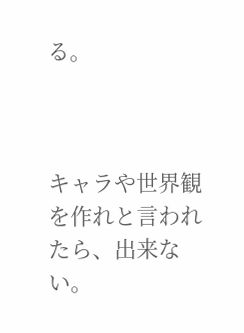る。



キャラや世界観を作れと言われたら、出来ない。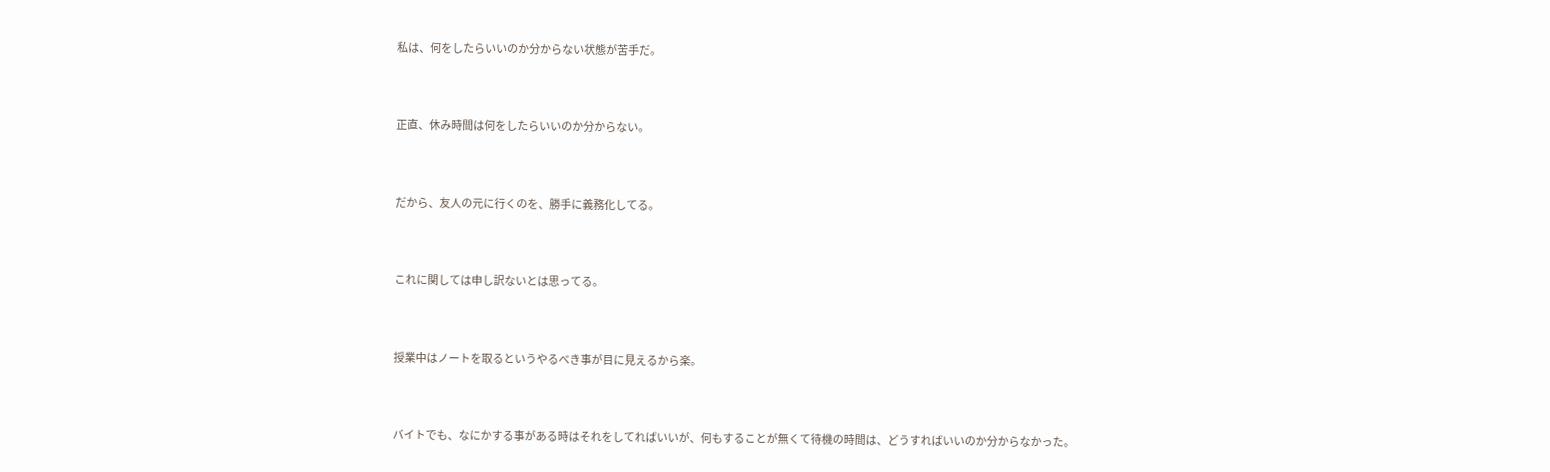私は、何をしたらいいのか分からない状態が苦手だ。



正直、休み時間は何をしたらいいのか分からない。



だから、友人の元に行くのを、勝手に義務化してる。



これに関しては申し訳ないとは思ってる。



授業中はノートを取るというやるべき事が目に見えるから楽。



バイトでも、なにかする事がある時はそれをしてればいいが、何もすることが無くて待機の時間は、どうすればいいのか分からなかった。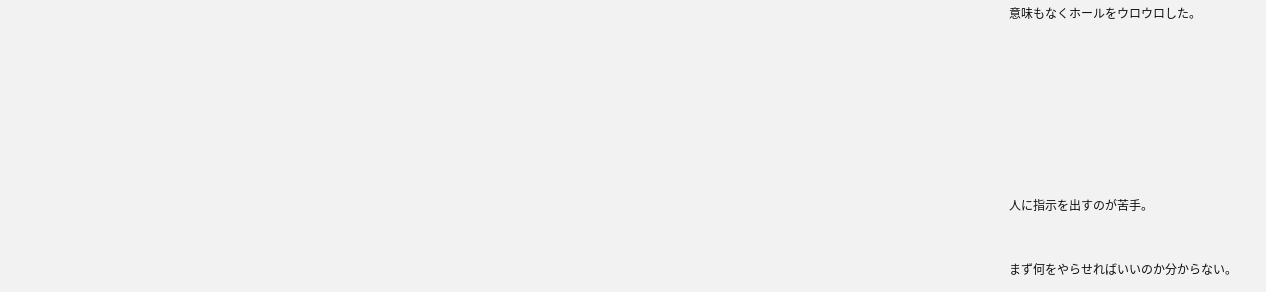意味もなくホールをウロウロした。











人に指示を出すのが苦手。



まず何をやらせればいいのか分からない。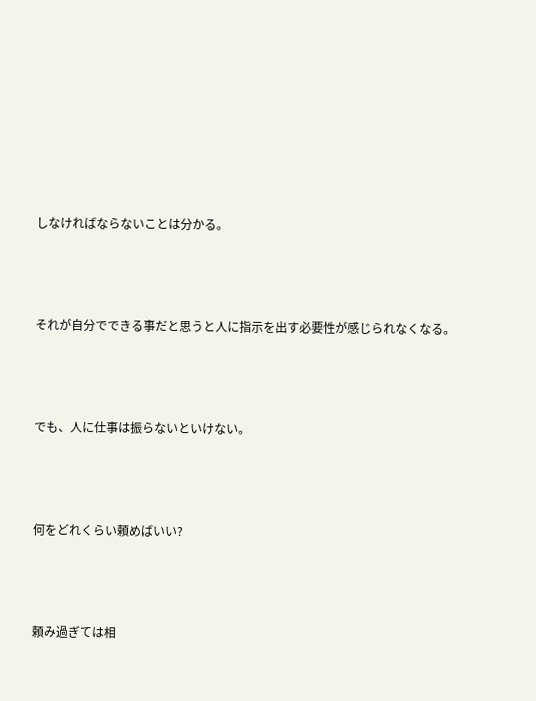しなければならないことは分かる。



それが自分でできる事だと思うと人に指示を出す必要性が感じられなくなる。



でも、人に仕事は振らないといけない。



何をどれくらい頼めばいい?



頼み過ぎては相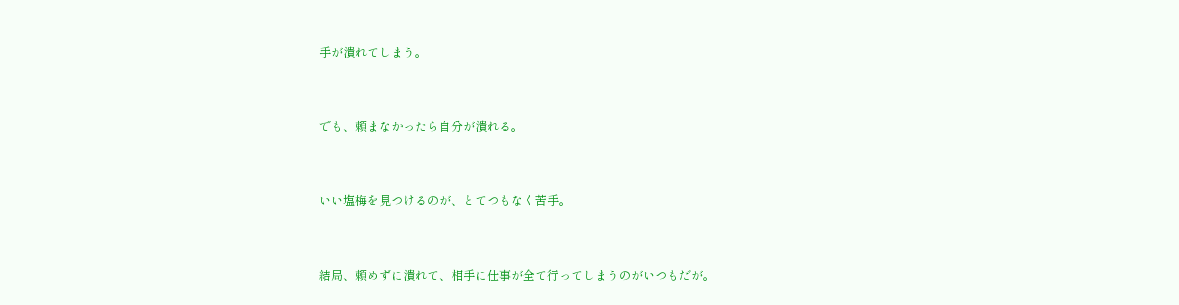手が潰れてしまう。



でも、頼まなかったら自分が潰れる。



いい塩梅を見つけるのが、とてつもなく苦手。



結局、頼めずに潰れて、相手に仕事が全て行ってしまうのがいつもだが。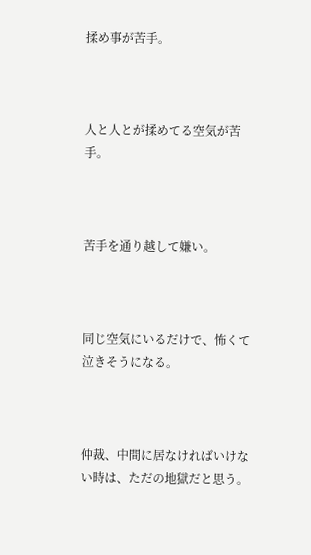揉め事が苦手。



人と人とが揉めてる空気が苦手。



苦手を通り越して嫌い。



同じ空気にいるだけで、怖くて泣きそうになる。



仲裁、中間に居なければいけない時は、ただの地獄だと思う。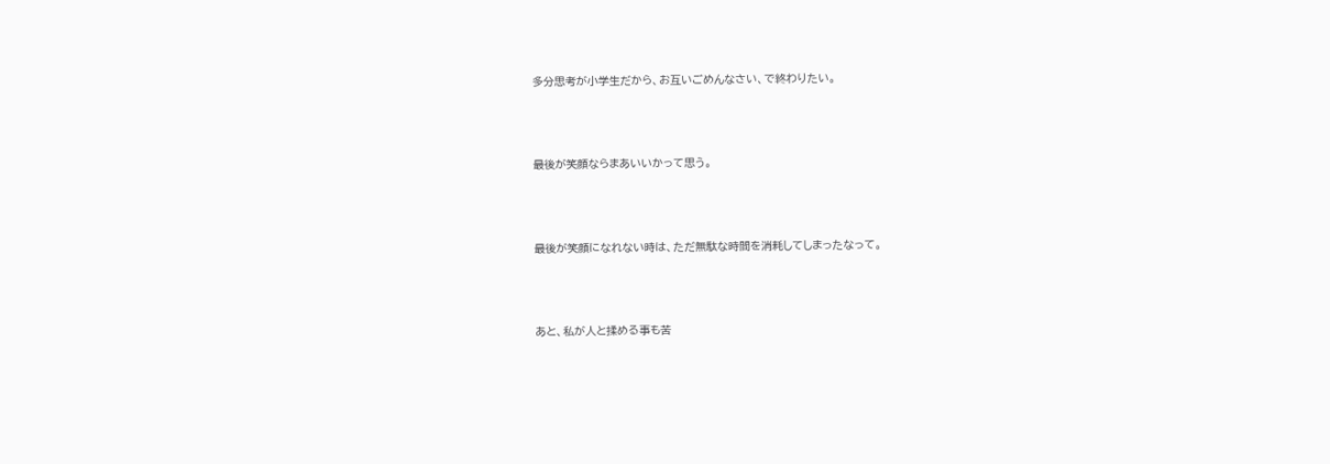多分思考が小学生だから、お互いごめんなさい、で終わりたい。



最後が笑顔ならまあいいかって思う。



最後が笑顔になれない時は、ただ無駄な時間を消耗してしまったなって。



あと、私が人と揉める事も苦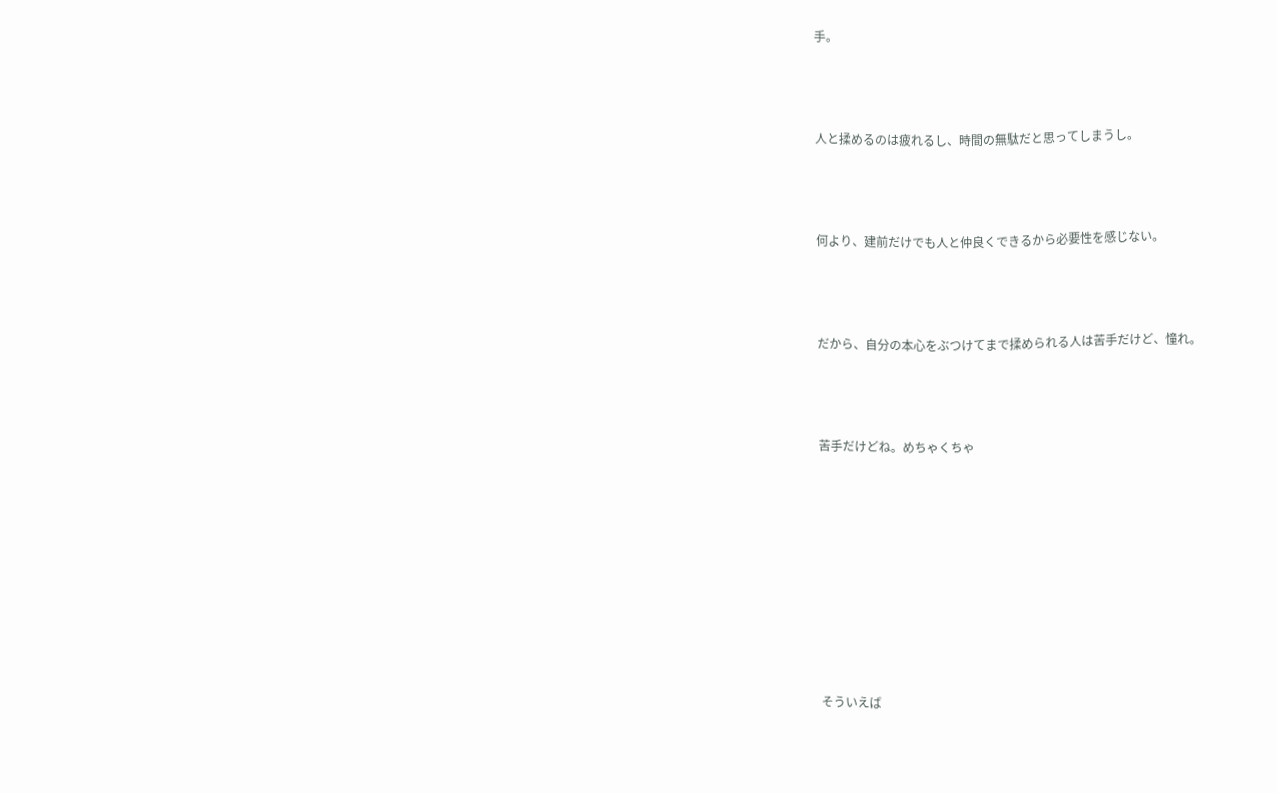手。



人と揉めるのは疲れるし、時間の無駄だと思ってしまうし。



何より、建前だけでも人と仲良くできるから必要性を感じない。



だから、自分の本心をぶつけてまで揉められる人は苦手だけど、憧れ。



苦手だけどね。めちゃくちゃ









そういえば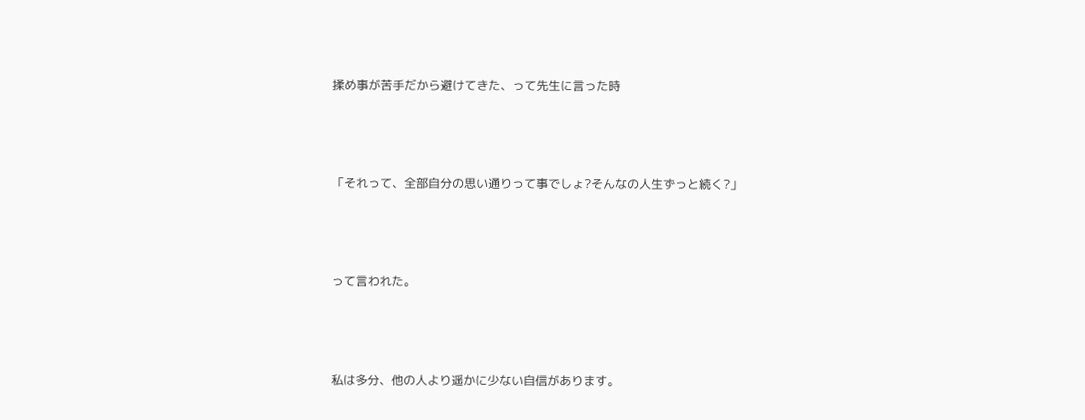揉め事が苦手だから避けてきた、って先生に言った時



「それって、全部自分の思い通りって事でしょ?そんなの人生ずっと続く?」



って言われた。



私は多分、他の人より遥かに少ない自信があります。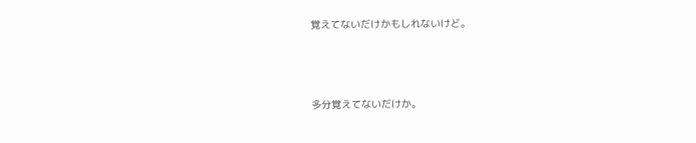覚えてないだけかもしれないけど。



多分覚えてないだけか。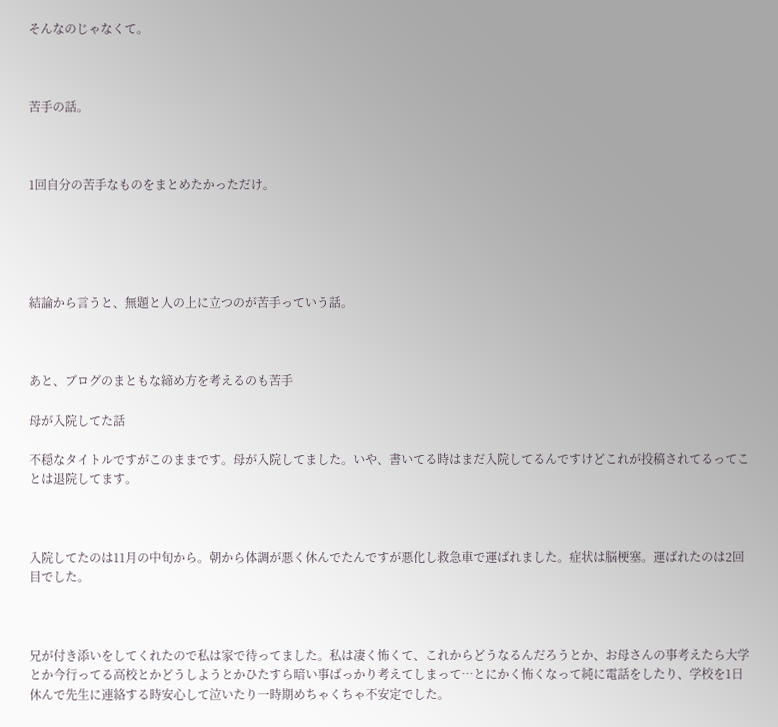そんなのじゃなくて。



苦手の話。



1回自分の苦手なものをまとめたかっただけ。





結論から言うと、無題と人の上に立つのが苦手っていう話。



あと、ブログのまともな締め方を考えるのも苦手

母が入院してた話

不穏なタイトルですがこのままです。母が入院してました。いや、書いてる時はまだ入院してるんですけどこれが投稿されてるってことは退院してます。



入院してたのは11月の中旬から。朝から体調が悪く休んでたんですが悪化し救急車で運ばれました。症状は脳梗塞。運ばれたのは2回目でした。



兄が付き添いをしてくれたので私は家で待ってました。私は凄く怖くて、これからどうなるんだろうとか、お母さんの事考えたら大学とか今行ってる高校とかどうしようとかひたすら暗い事ばっかり考えてしまって…とにかく怖くなって純に電話をしたり、学校を1日休んで先生に連絡する時安心して泣いたり一時期めちゃくちゃ不安定でした。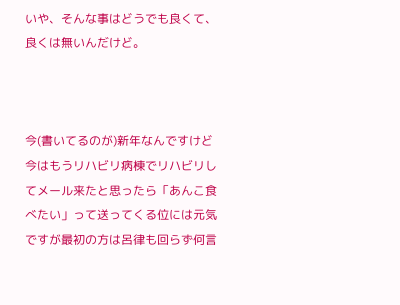いや、そんな事はどうでも良くて、良くは無いんだけど。



今(書いてるのが)新年なんですけど今はもうリハビリ病棟でリハビリしてメール来たと思ったら「あんこ食べたい」って送ってくる位には元気ですが最初の方は呂律も回らず何言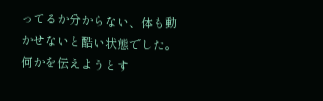ってるか分からない、体も動かせないと酷い状態でした。何かを伝えようとす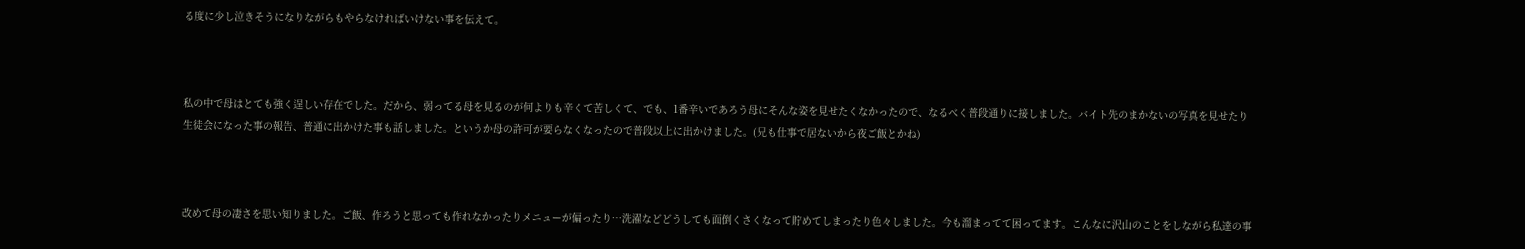る度に少し泣きそうになりながらもやらなければいけない事を伝えて。



私の中で母はとても強く逞しい存在でした。だから、弱ってる母を見るのが何よりも辛くて苦しくて、でも、1番辛いであろう母にそんな姿を見せたくなかったので、なるべく普段通りに接しました。バイト先のまかないの写真を見せたり生徒会になった事の報告、普通に出かけた事も話しました。というか母の許可が要らなくなったので普段以上に出かけました。(兄も仕事で居ないから夜ご飯とかね)



改めて母の凄さを思い知りました。ご飯、作ろうと思っても作れなかったりメニューが偏ったり…洗濯などどうしても面倒くさくなって貯めてしまったり色々しました。今も溜まってて困ってます。こんなに沢山のことをしながら私達の事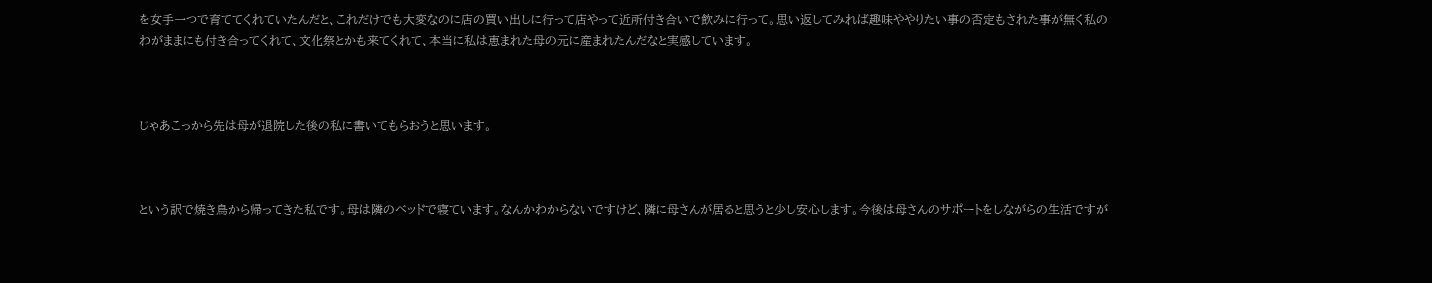を女手一つで育ててくれていたんだと、これだけでも大変なのに店の買い出しに行って店やって近所付き合いで飲みに行って。思い返してみれば趣味ややりたい事の否定もされた事が無く私のわがままにも付き合ってくれて、文化祭とかも来てくれて、本当に私は恵まれた母の元に産まれたんだなと実感しています。



じゃあこっから先は母が退院した後の私に書いてもらおうと思います。



という訳で焼き鳥から帰ってきた私です。母は隣のベッドで寝ています。なんかわからないですけど、隣に母さんが居ると思うと少し安心します。今後は母さんのサポートをしながらの生活ですが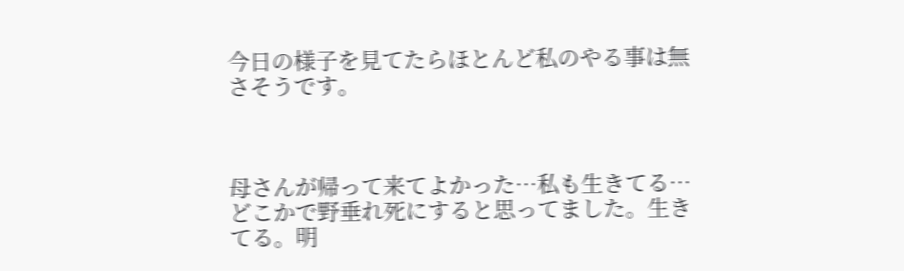今日の様子を見てたらほとんど私のやる事は無さそうです。



母さんが帰って来てよかった…私も生きてる…どこかで野垂れ死にすると思ってました。生きてる。明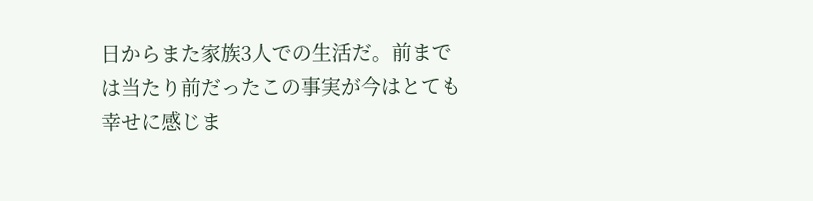日からまた家族3人での生活だ。前までは当たり前だったこの事実が今はとても幸せに感じま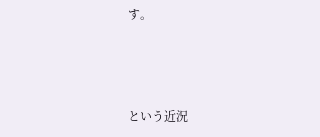す。



という近況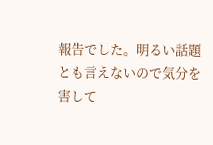報告でした。明るい話題とも言えないので気分を害して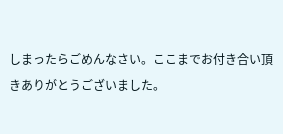しまったらごめんなさい。ここまでお付き合い頂きありがとうございました。